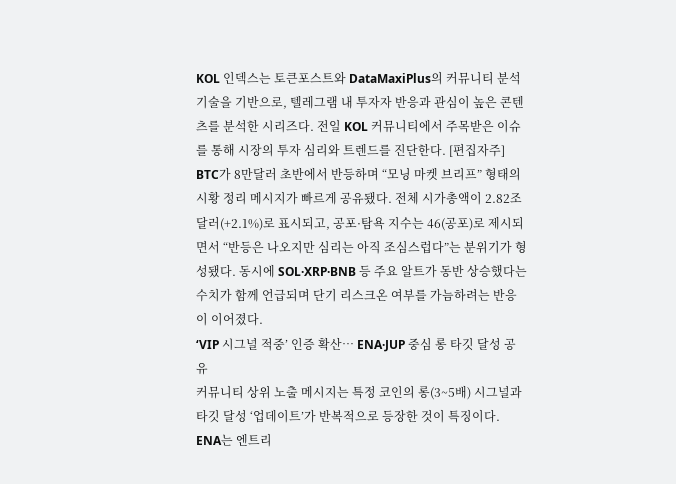KOL 인덱스는 토큰포스트와 DataMaxiPlus의 커뮤니티 분석 기술을 기반으로, 텔레그램 내 투자자 반응과 관심이 높은 콘텐츠를 분석한 시리즈다. 전일 KOL 커뮤니티에서 주목받은 이슈를 통해 시장의 투자 심리와 트렌드를 진단한다. [편집자주]
BTC가 8만달러 초반에서 반등하며 “모닝 마켓 브리프” 형태의 시황 정리 메시지가 빠르게 공유됐다. 전체 시가총액이 2.82조달러(+2.1%)로 표시되고, 공포·탐욕 지수는 46(공포)로 제시되면서 “반등은 나오지만 심리는 아직 조심스럽다”는 분위기가 형성됐다. 동시에 SOL·XRP·BNB 등 주요 알트가 동반 상승했다는 수치가 함께 언급되며 단기 리스크온 여부를 가늠하려는 반응이 이어졌다.
‘VIP 시그널 적중’ 인증 확산… ENA·JUP 중심 롱 타깃 달성 공유
커뮤니티 상위 노출 메시지는 특정 코인의 롱(3~5배) 시그널과 타깃 달성 ‘업데이트’가 반복적으로 등장한 것이 특징이다. ENA는 엔트리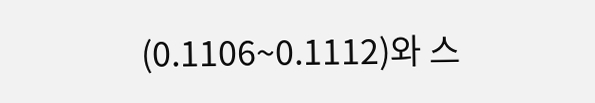(0.1106~0.1112)와 스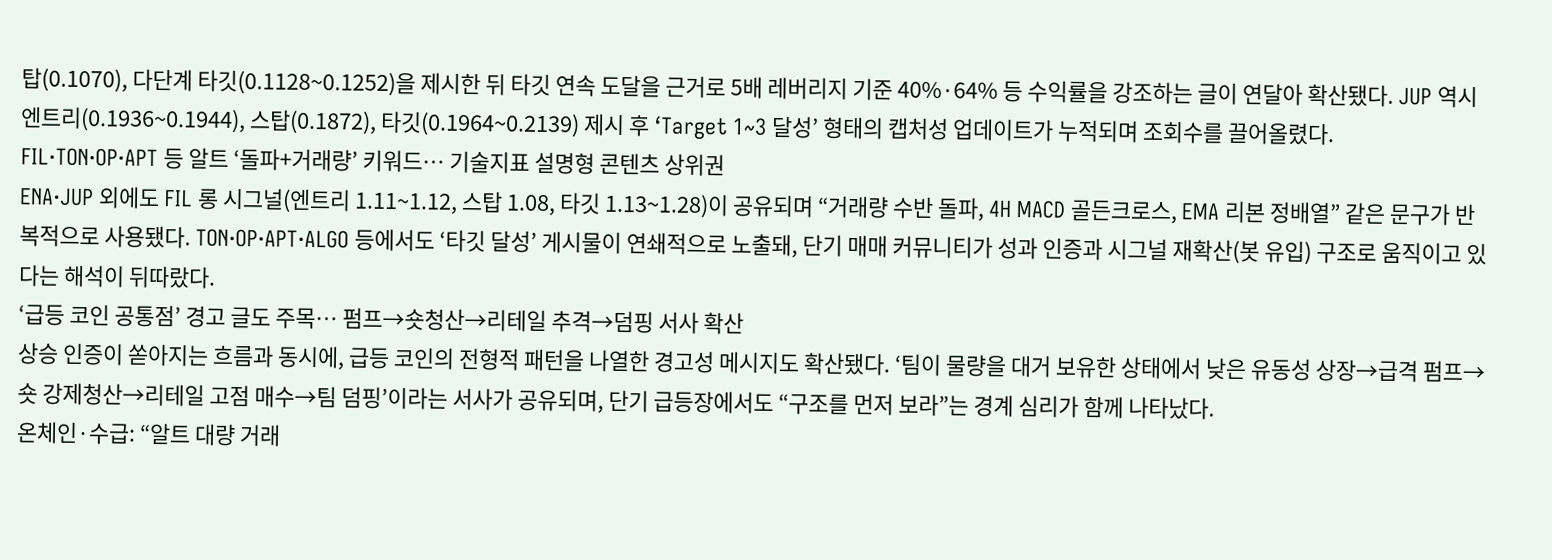탑(0.1070), 다단계 타깃(0.1128~0.1252)을 제시한 뒤 타깃 연속 도달을 근거로 5배 레버리지 기준 40%·64% 등 수익률을 강조하는 글이 연달아 확산됐다. JUP 역시 엔트리(0.1936~0.1944), 스탑(0.1872), 타깃(0.1964~0.2139) 제시 후 ‘Target 1~3 달성’ 형태의 캡처성 업데이트가 누적되며 조회수를 끌어올렸다.
FIL·TON·OP·APT 등 알트 ‘돌파+거래량’ 키워드… 기술지표 설명형 콘텐츠 상위권
ENA·JUP 외에도 FIL 롱 시그널(엔트리 1.11~1.12, 스탑 1.08, 타깃 1.13~1.28)이 공유되며 “거래량 수반 돌파, 4H MACD 골든크로스, EMA 리본 정배열” 같은 문구가 반복적으로 사용됐다. TON·OP·APT·ALGO 등에서도 ‘타깃 달성’ 게시물이 연쇄적으로 노출돼, 단기 매매 커뮤니티가 성과 인증과 시그널 재확산(봇 유입) 구조로 움직이고 있다는 해석이 뒤따랐다.
‘급등 코인 공통점’ 경고 글도 주목… 펌프→숏청산→리테일 추격→덤핑 서사 확산
상승 인증이 쏟아지는 흐름과 동시에, 급등 코인의 전형적 패턴을 나열한 경고성 메시지도 확산됐다. ‘팀이 물량을 대거 보유한 상태에서 낮은 유동성 상장→급격 펌프→숏 강제청산→리테일 고점 매수→팀 덤핑’이라는 서사가 공유되며, 단기 급등장에서도 “구조를 먼저 보라”는 경계 심리가 함께 나타났다.
온체인·수급: “알트 대량 거래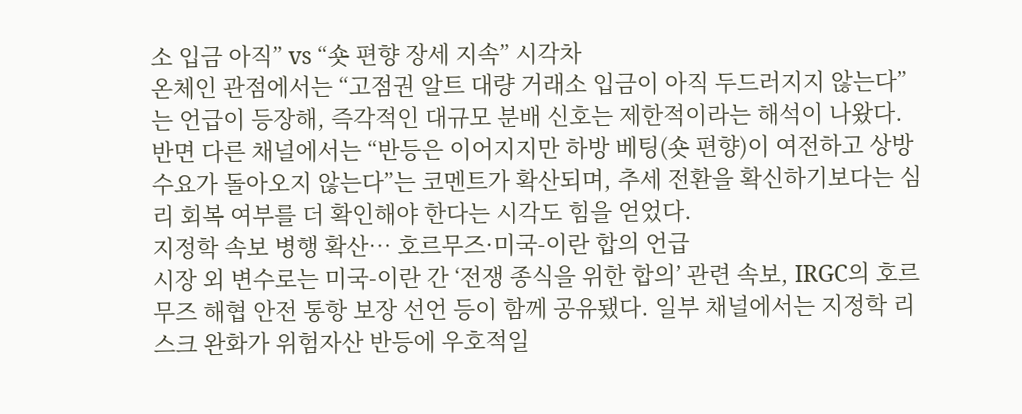소 입금 아직” vs “숏 편향 장세 지속” 시각차
온체인 관점에서는 “고점권 알트 대량 거래소 입금이 아직 두드러지지 않는다”는 언급이 등장해, 즉각적인 대규모 분배 신호는 제한적이라는 해석이 나왔다. 반면 다른 채널에서는 “반등은 이어지지만 하방 베팅(숏 편향)이 여전하고 상방 수요가 돌아오지 않는다”는 코멘트가 확산되며, 추세 전환을 확신하기보다는 심리 회복 여부를 더 확인해야 한다는 시각도 힘을 얻었다.
지정학 속보 병행 확산… 호르무즈·미국-이란 합의 언급
시장 외 변수로는 미국-이란 간 ‘전쟁 종식을 위한 합의’ 관련 속보, IRGC의 호르무즈 해협 안전 통항 보장 선언 등이 함께 공유됐다. 일부 채널에서는 지정학 리스크 완화가 위험자산 반등에 우호적일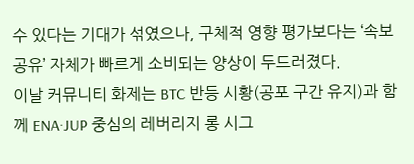수 있다는 기대가 섞였으나, 구체적 영향 평가보다는 ‘속보 공유’ 자체가 빠르게 소비되는 양상이 두드러졌다.
이날 커뮤니티 화제는 BTC 반등 시황(공포 구간 유지)과 함께 ENA·JUP 중심의 레버리지 롱 시그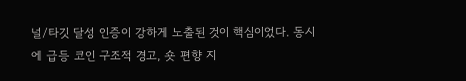널/타깃 달성 인증이 강하게 노출된 것이 핵심이었다. 동시에 급등 코인 구조적 경고, 숏 편향 지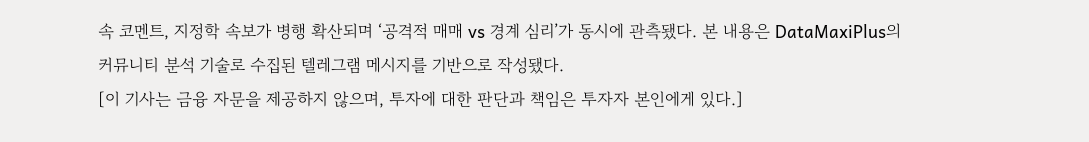속 코멘트, 지정학 속보가 병행 확산되며 ‘공격적 매매 vs 경계 심리’가 동시에 관측됐다. 본 내용은 DataMaxiPlus의 커뮤니티 분석 기술로 수집된 텔레그램 메시지를 기반으로 작성됐다.
[이 기사는 금융 자문을 제공하지 않으며, 투자에 대한 판단과 책임은 투자자 본인에게 있다.]